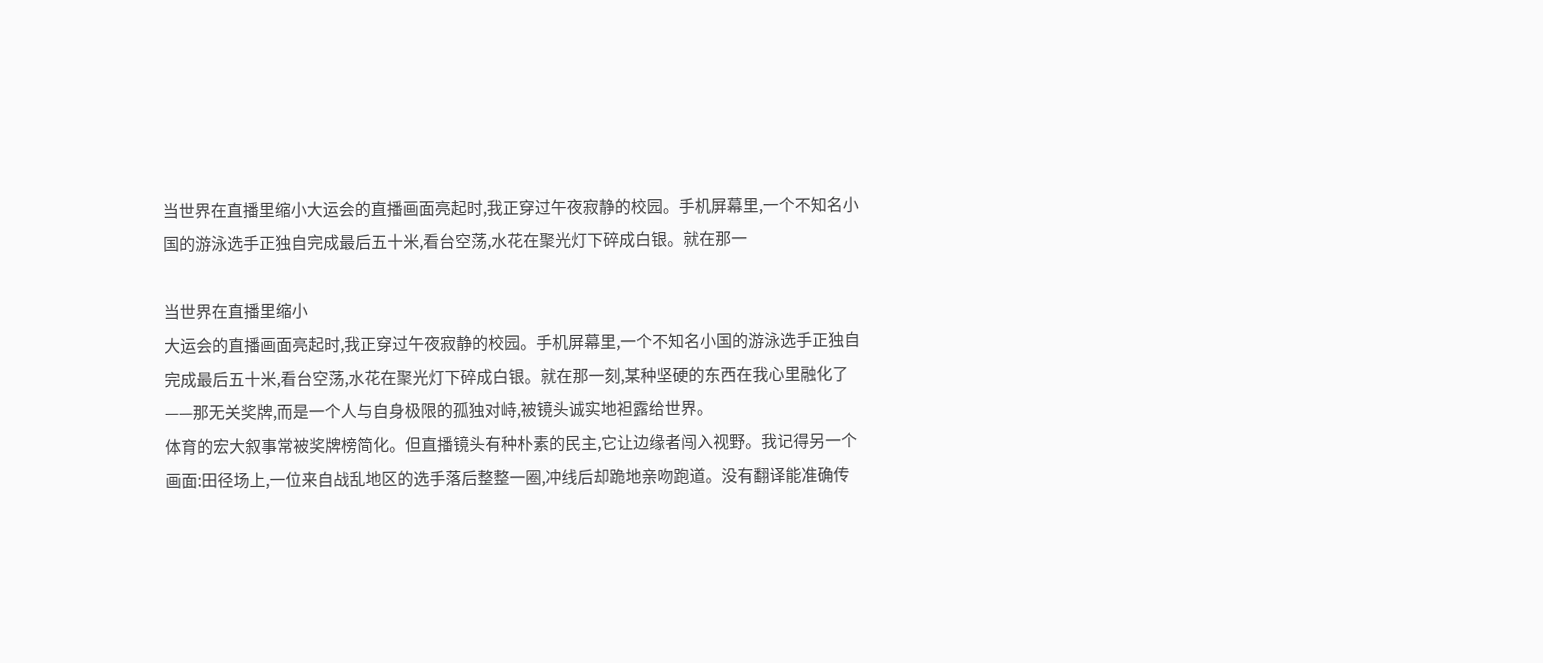当世界在直播里缩小大运会的直播画面亮起时,我正穿过午夜寂静的校园。手机屏幕里,一个不知名小国的游泳选手正独自完成最后五十米,看台空荡,水花在聚光灯下碎成白银。就在那一

当世界在直播里缩小
大运会的直播画面亮起时,我正穿过午夜寂静的校园。手机屏幕里,一个不知名小国的游泳选手正独自完成最后五十米,看台空荡,水花在聚光灯下碎成白银。就在那一刻,某种坚硬的东西在我心里融化了——那无关奖牌,而是一个人与自身极限的孤独对峙,被镜头诚实地袒露给世界。
体育的宏大叙事常被奖牌榜简化。但直播镜头有种朴素的民主,它让边缘者闯入视野。我记得另一个画面:田径场上,一位来自战乱地区的选手落后整整一圈,冲线后却跪地亲吻跑道。没有翻译能准确传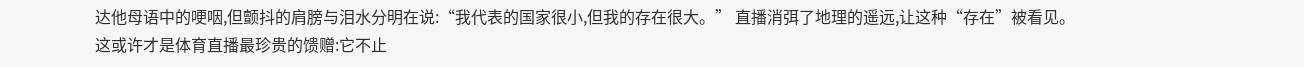达他母语中的哽咽,但颤抖的肩膀与泪水分明在说:“我代表的国家很小,但我的存在很大。” 直播消弭了地理的遥远,让这种“存在”被看见。
这或许才是体育直播最珍贵的馈赠:它不止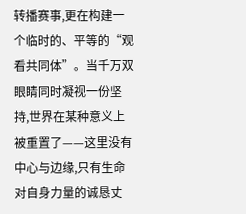转播赛事,更在构建一个临时的、平等的“观看共同体”。当千万双眼睛同时凝视一份坚持,世界在某种意义上被重置了——这里没有中心与边缘,只有生命对自身力量的诚恳丈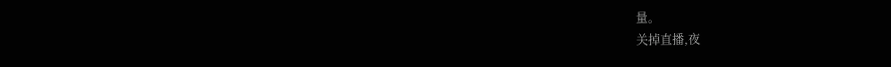量。
关掉直播,夜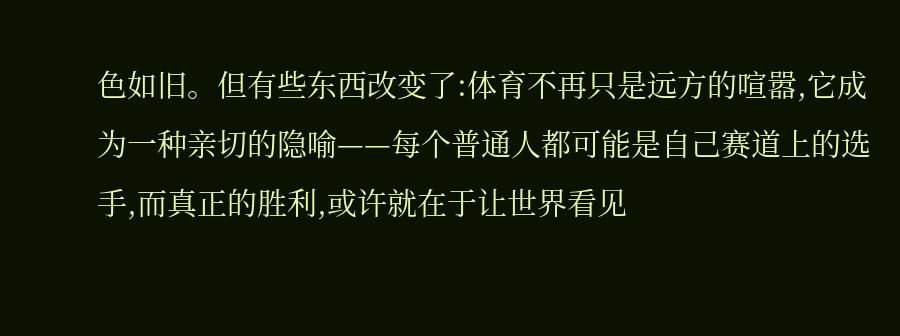色如旧。但有些东西改变了:体育不再只是远方的喧嚣,它成为一种亲切的隐喻——每个普通人都可能是自己赛道上的选手,而真正的胜利,或许就在于让世界看见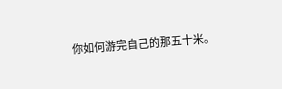你如何游完自己的那五十米。